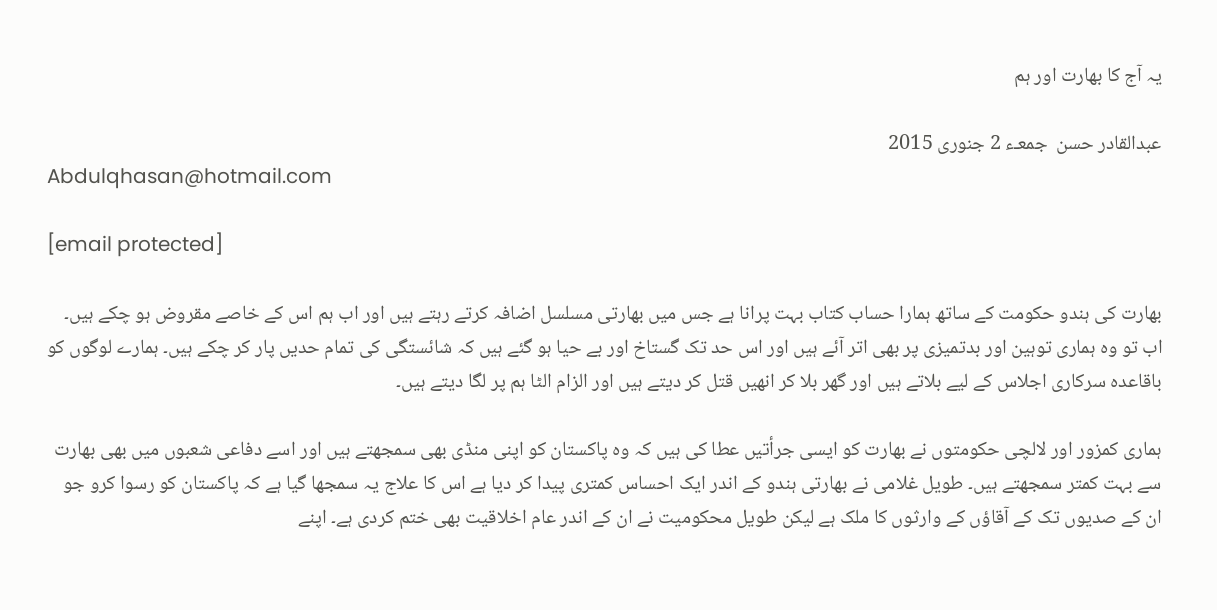یہ آج کا بھارت اور ہم

عبدالقادر حسن  جمعـء 2 جنوری 2015
Abdulqhasan@hotmail.com

[email protected]

بھارت کی ہندو حکومت کے ساتھ ہمارا حساب کتاب بہت پرانا ہے جس میں بھارتی مسلسل اضافہ کرتے رہتے ہیں اور اب ہم اس کے خاصے مقروض ہو چکے ہیں۔ اب تو وہ ہماری توہین اور بدتمیزی پر بھی اتر آئے ہیں اور اس حد تک گستاخ اور بے حیا ہو گئے ہیں کہ شائستگی کی تمام حدیں پار کر چکے ہیں۔ ہمارے لوگوں کو باقاعدہ سرکاری اجلاس کے لیے بلاتے ہیں اور گھر بلا کر انھیں قتل کر دیتے ہیں اور الزام الٹا ہم پر لگا دیتے ہیں۔

ہماری کمزور اور لالچی حکومتوں نے بھارت کو ایسی جرأتیں عطا کی ہیں کہ وہ پاکستان کو اپنی منڈی بھی سمجھتے ہیں اور اسے دفاعی شعبوں میں بھی بھارت سے بہت کمتر سمجھتے ہیں۔ طویل غلامی نے بھارتی ہندو کے اندر ایک احساس کمتری پیدا کر دیا ہے اس کا علاج یہ سمجھا گیا ہے کہ پاکستان کو رسوا کرو جو ان کے صدیوں تک کے آقاؤں کے وارثوں کا ملک ہے لیکن طویل محکومیت نے ان کے اندر عام اخلاقیت بھی ختم کردی ہے۔ اپنے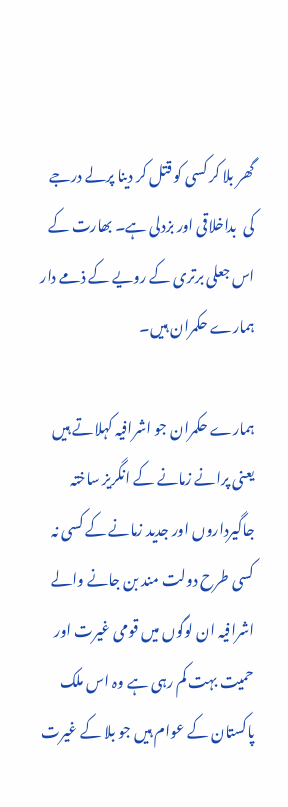گھر بلا کر کسی کو قتل کر دینا پرلے درجے کی  بداخلاقی اور بزدلی ہے۔ بھارت کے اس جعلی برتری کے رویے کے ذمے دار ہمارے حکمران ہیں۔

ہمارے حکمران جو اشرافیہ کہلاتے ہیں یعنی پرانے زمانے کے انگریز ساختہ جاگیرداروں اور جدید زمانے کے کسی نہ کسی طرح دولت مند بن جانے والے اشرافیہ ان لوگوں میں قومی غیرت اور حمیت بہت کم رہی ہے وہ اس ملک پاکستان کے عوام ہیں جو بلا کے غیرت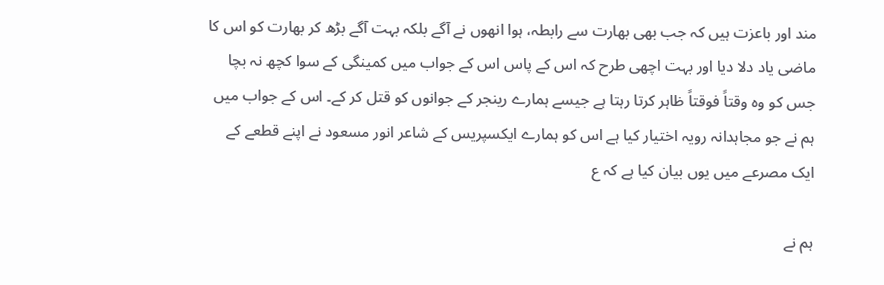مند اور باعزت ہیں کہ جب بھی بھارت سے رابطہ، ہوا انھوں نے آگے بلکہ بہت آگے بڑھ کر بھارت کو اس کا ماضی یاد دلا دیا اور بہت اچھی طرح کہ اس کے پاس اس کے جواب میں کمینگی کے سوا کچھ نہ بچا جس کو وہ وقتاً فوقتاً ظاہر کرتا رہتا ہے جیسے ہمارے رینجر کے جوانوں کو قتل کر کے۔ اس کے جواب میں ہم نے جو مجاہدانہ رویہ اختیار کیا ہے اس کو ہمارے ایکسپریس کے شاعر انور مسعود نے اپنے قطعے کے ایک مصرعے میں یوں بیان کیا ہے کہ ع

ہم نے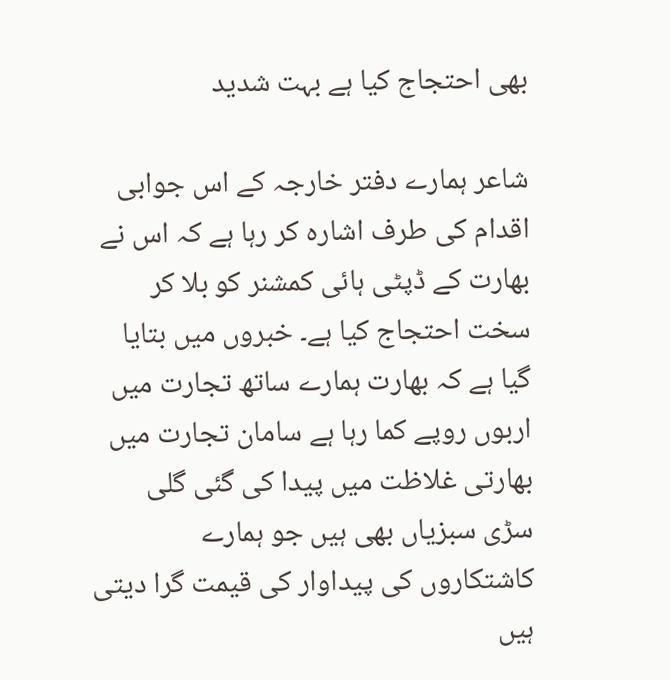بھی احتجاج کیا ہے بہت شدید

شاعر ہمارے دفتر خارجہ کے اس جوابی اقدام کی طرف اشارہ کر رہا ہے کہ اس نے بھارت کے ڈپٹی ہائی کمشنر کو بلا کر سخت احتجاج کیا ہے۔ خبروں میں بتایا گیا ہے کہ بھارت ہمارے ساتھ تجارت میں اربوں روپے کما رہا ہے سامان تجارت میں بھارتی غلاظت میں پیدا کی گئی گلی سڑی سبزیاں بھی ہیں جو ہمارے کاشتکاروں کی پیداوار کی قیمت گرا دیتی ہیں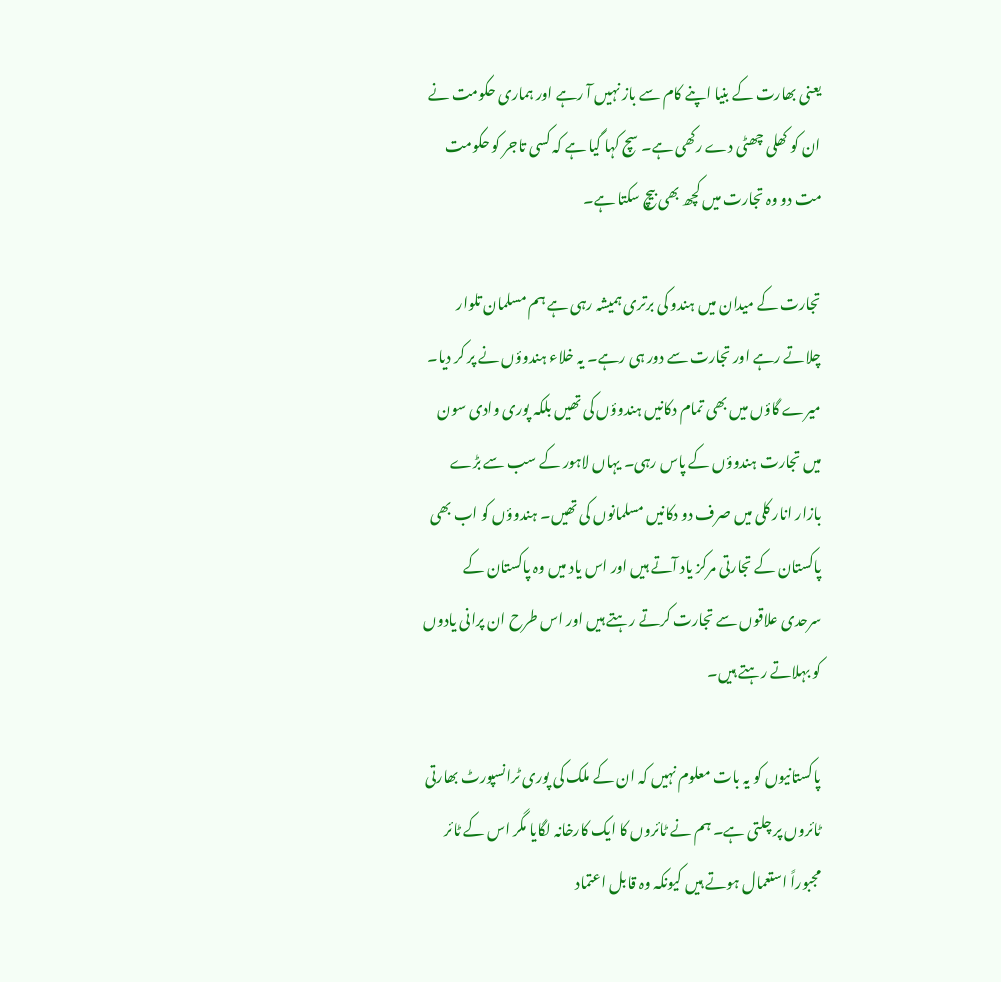یعنی بھارت کے بنیا اپنے کام سے باز نہیں آ رہے اور ہماری حکومت نے ان کو کھلی چھٹی دے رکھی ہے۔ سچ کہا گیا ہے کہ کسی تاجر کو حکومت مت دو وہ تجارت میں کچھ بھی بیچ سکتا ہے۔

تجارت کے میدان میں ہندو کی برتری ہمیشہ رہی ہے ہم مسلمان تلوار چلاتے رہے اور تجارت سے دور ہی رہے۔ یہ خلاء ہندوؤں نے پر کر دیا۔ میرے گاؤں میں بھی تمام دکانیں ہندوؤں کی تھیں بلکہ پوری وادی سون میں تجارت ہندوؤں کے پاس رہی۔ یہاں لاہور کے سب سے بڑے بازار انار کلی میں صرف دو دکانیں مسلمانوں کی تھیں۔ ہندوؤں کو اب بھی پاکستان کے تجارتی مرکز یاد آتے ہیں اور اس یاد میں وہ پاکستان کے سرحدی علاقوں سے تجارت کرتے رہتے ہیں اور اس طرح ان پرانی یادوں کو بہلاتے رہتے ہیں۔

پاکستانیوں کو یہ بات معلوم نہیں کہ ان کے ملک کی پوری ٹرانسپورٹ بھارتی ٹائروں پر چلتی ہے۔ ہم نے ٹائروں کا ایک کارخانہ لگایا مگر اس کے ٹائر مجبوراً استعمال ہوتے ہیں کیونکہ وہ قابل اعتماد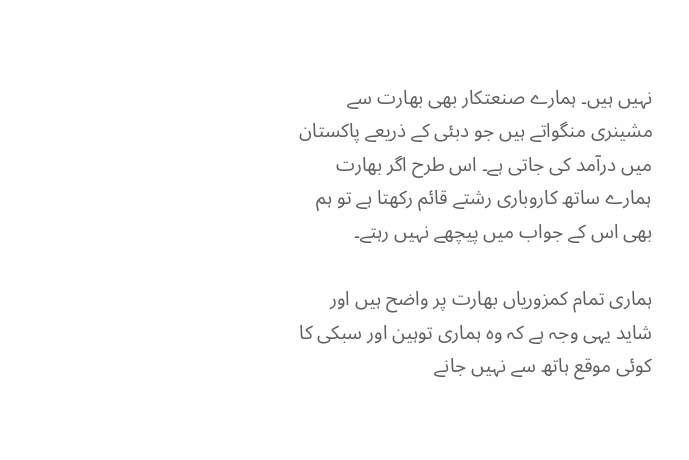نہیں ہیں۔ ہمارے صنعتکار بھی بھارت سے مشینری منگواتے ہیں جو دبئی کے ذریعے پاکستان میں درآمد کی جاتی ہے۔ اس طرح اگر بھارت ہمارے ساتھ کاروباری رشتے قائم رکھتا ہے تو ہم بھی اس کے جواب میں پیچھے نہیں رہتے۔

ہماری تمام کمزوریاں بھارت پر واضح ہیں اور شاید یہی وجہ ہے کہ وہ ہماری توہین اور سبکی کا کوئی موقع ہاتھ سے نہیں جانے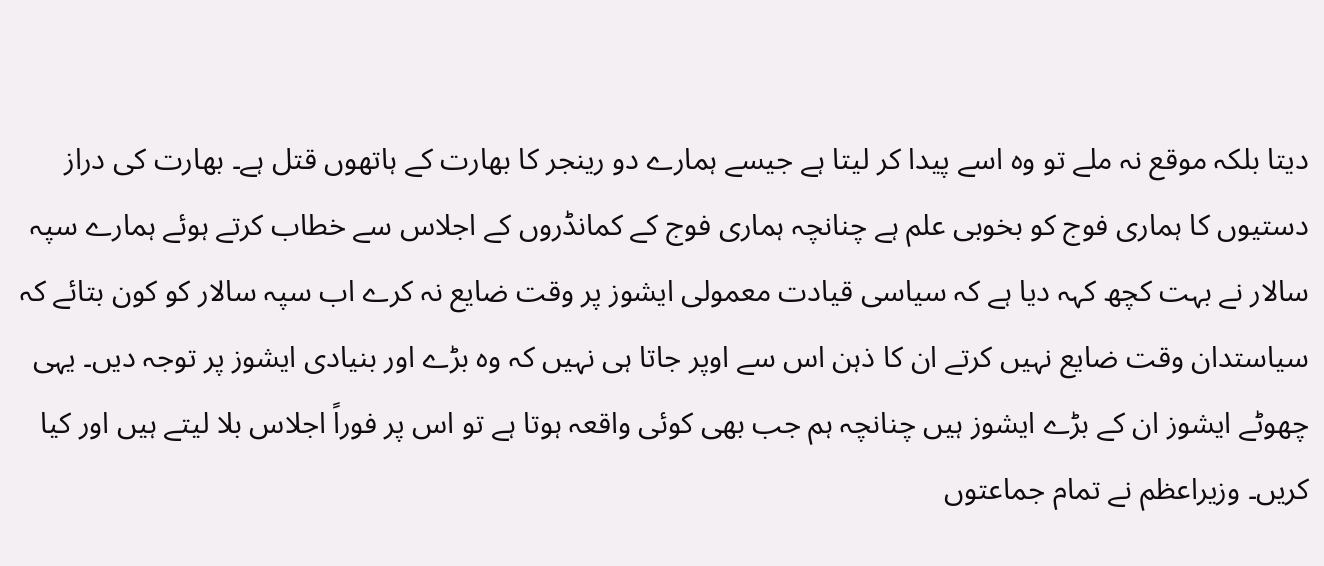دیتا بلکہ موقع نہ ملے تو وہ اسے پیدا کر لیتا ہے جیسے ہمارے دو رینجر کا بھارت کے ہاتھوں قتل ہے۔ بھارت کی دراز دستیوں کا ہماری فوج کو بخوبی علم ہے چنانچہ ہماری فوج کے کمانڈروں کے اجلاس سے خطاب کرتے ہوئے ہمارے سپہ سالار نے بہت کچھ کہہ دیا ہے کہ سیاسی قیادت معمولی ایشوز پر وقت ضایع نہ کرے اب سپہ سالار کو کون بتائے کہ سیاستدان وقت ضایع نہیں کرتے ان کا ذہن اس سے اوپر جاتا ہی نہیں کہ وہ بڑے اور بنیادی ایشوز پر توجہ دیں۔ یہی چھوٹے ایشوز ان کے بڑے ایشوز ہیں چنانچہ ہم جب بھی کوئی واقعہ ہوتا ہے تو اس پر فوراً اجلاس بلا لیتے ہیں اور کیا کریں۔ وزیراعظم نے تمام جماعتوں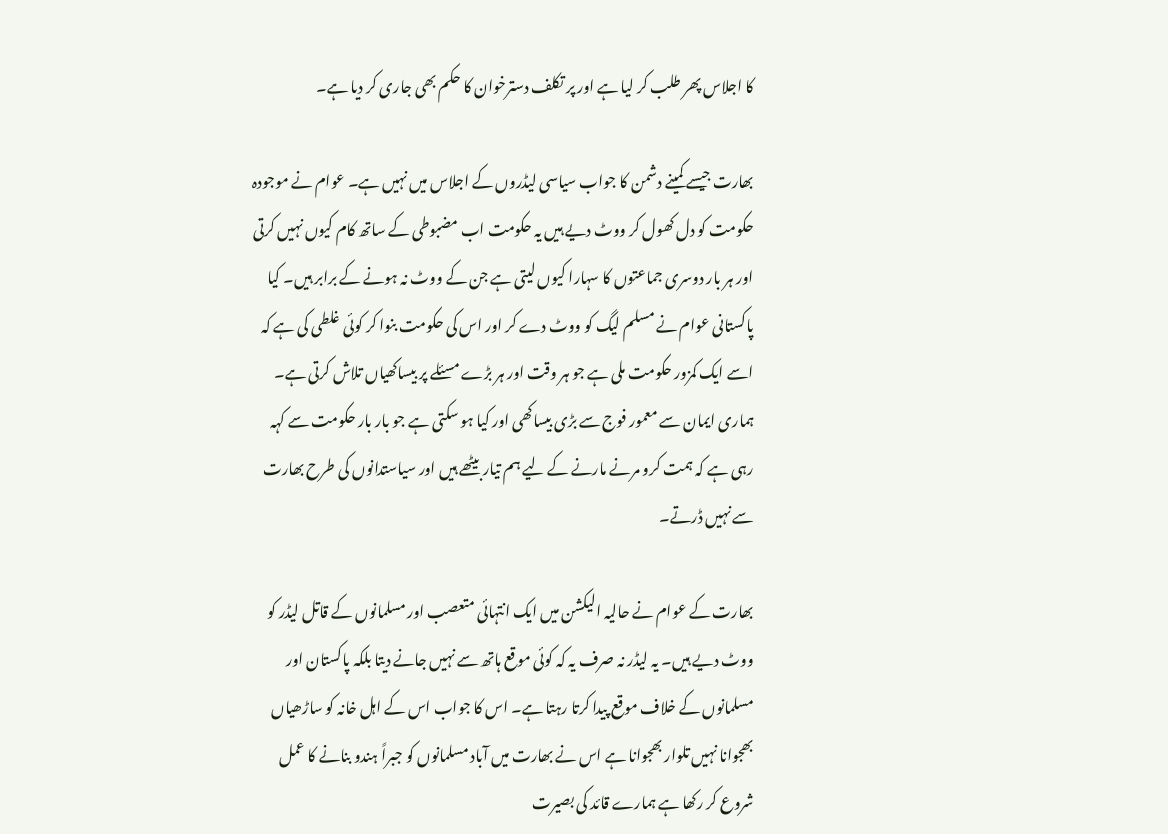کا اجلاس پھر طلب کر لیا ہے اور پر تکلف دسترخوان کا حکم بھی جاری کر دیا ہے۔

بھارت جیسے کمینے دشمن کا جواب سیاسی لیڈروں کے اجلاس میں نہیں ہے۔ عوام نے موجودہ حکومت کو دل کھول کر ووٹ دیے ہیں یہ حکومت اب مضبوطی کے ساتھ کام کیوں نہیں کرتی اور ہر بار دوسری جماعتوں کا سہارا کیوں لیتی ہے جن کے ووٹ نہ ہونے کے برابر ہیں۔ کیا پاکستانی عوام نے مسلم لیگ کو ووٹ دے کر اور اس کی حکومت بنوا کر کوئی غلطی کی ہے کہ اسے ایک کمزور حکومت ملی ہے جو ہر وقت اور ہر بڑے مسئلے پر بیساکھیاں تلاش کرتی ہے۔ ہماری ایمان سے معمور فوج سے بڑی بیساکھی اور کیا ہو سکتی ہے جو بار بار حکومت سے کہہ رہی ہے کہ ہمت کرو مرنے مارنے کے لیے ہم تیار بیٹھے ہیں اور سیاستدانوں کی طرح بھارت سے نہیں ڈرتے۔

بھارت کے عوام نے حالیہ الیکشن میں ایک انتہائی متعصب اور مسلمانوں کے قاتل لیڈر کو ووٹ دیے ہیں۔ یہ لیڈر نہ صرف یہ کہ کوئی موقع ہاتھ سے نہیں جانے دیتا بلکہ پاکستان اور مسلمانوں کے خلاف موقع پیدا کرتا رہتا ہے۔ اس کا جواب اس کے اہل خانہ کو ساڑھیاں بھجوانا نہیں تلوار بھجوانا ہے اس نے بھارت میں آباد مسلمانوں کو جبراً ہندو بنانے کا عمل شروع کر رکھا ہے ہمارے قائد کی بصیرت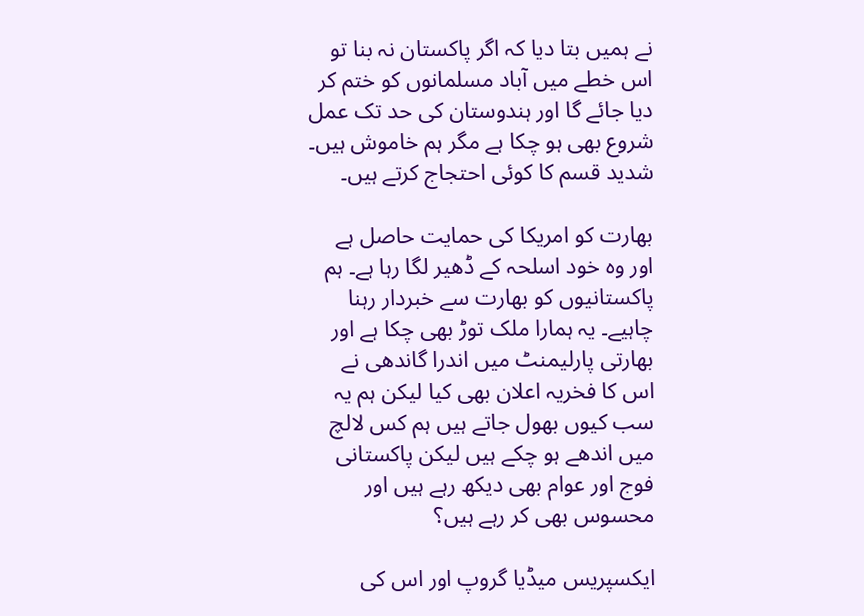نے ہمیں بتا دیا کہ اگر پاکستان نہ بنا تو اس خطے میں آباد مسلمانوں کو ختم کر دیا جائے گا اور ہندوستان کی حد تک عمل شروع بھی ہو چکا ہے مگر ہم خاموش ہیں۔ شدید قسم کا کوئی احتجاج کرتے ہیں۔

بھارت کو امریکا کی حمایت حاصل ہے اور وہ خود اسلحہ کے ڈھیر لگا رہا ہے۔ ہم پاکستانیوں کو بھارت سے خبردار رہنا چاہیے۔ یہ ہمارا ملک توڑ بھی چکا ہے اور بھارتی پارلیمنٹ میں اندرا گاندھی نے اس کا فخریہ اعلان بھی کیا لیکن ہم یہ سب کیوں بھول جاتے ہیں ہم کس لالچ میں اندھے ہو چکے ہیں لیکن پاکستانی فوج اور عوام بھی دیکھ رہے ہیں اور محسوس بھی کر رہے ہیں؟

ایکسپریس میڈیا گروپ اور اس کی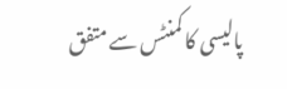پالیسی کا کمنٹس سے متفق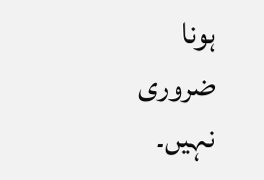ہونا ضروری نہیں۔